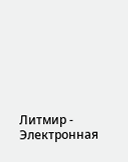Литмир - Электронная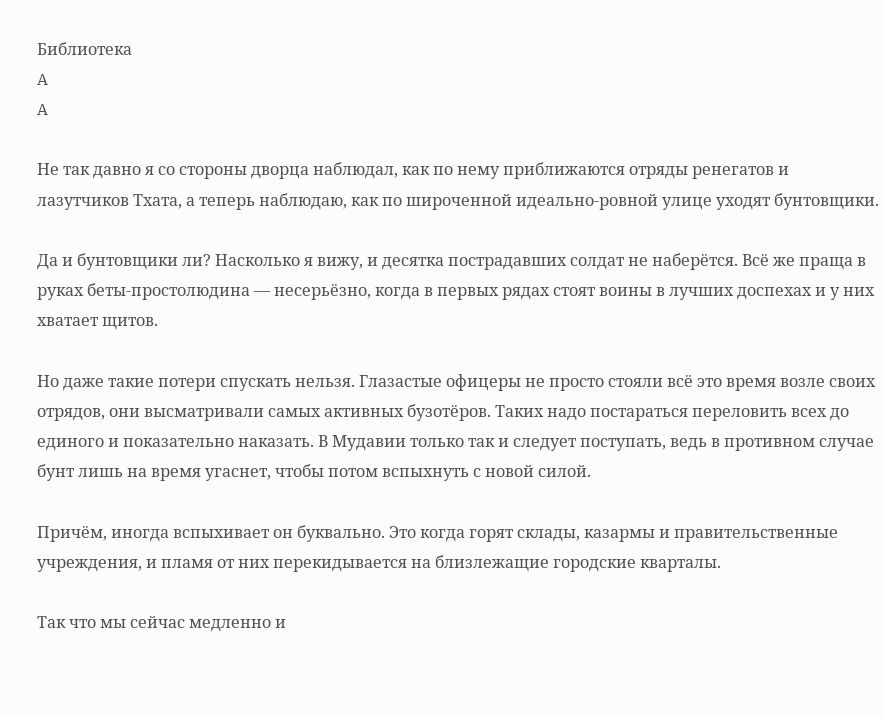Библиотека
A
A

Не так давно я со стороны дворца наблюдал, как по нему приближаются отряды ренегатов и лазутчиков Тхата, а теперь наблюдаю, как по широченной идеально-ровной улице уходят бунтовщики.

Да и бунтовщики ли? Насколько я вижу, и десятка пострадавших солдат не наберётся. Всё же праща в руках беты-простолюдина — несерьёзно, когда в первых рядах стоят воины в лучших доспехах и у них хватает щитов.

Но даже такие потери спускать нельзя. Глазастые офицеры не просто стояли всё это время возле своих отрядов, они высматривали самых активных бузотёров. Таких надо постараться переловить всех до единого и показательно наказать. В Мудавии только так и следует поступать, ведь в противном случае бунт лишь на время угаснет, чтобы потом вспыхнуть с новой силой.

Причём, иногда вспыхивает он буквально. Это когда горят склады, казармы и правительственные учреждения, и пламя от них перекидывается на близлежащие городские кварталы.

Так что мы сейчас медленно и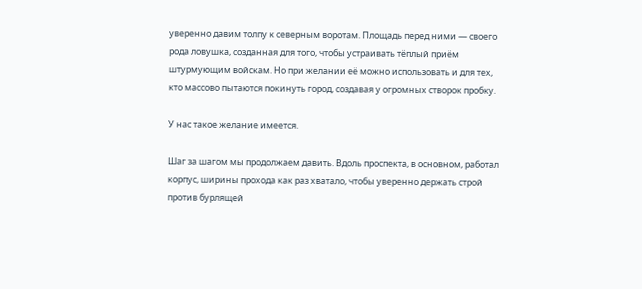уверенно давим толпу к северным воротам. Площадь перед ними — своего рода ловушка, созданная для того, чтобы устраивать тёплый приём штурмующим войскам. Но при желании её можно использовать и для тех, кто массово пытаются покинуть город, создавая у огромных створок пробку.

У нас такое желание имеется.

Шаг за шагом мы продолжаем давить. Вдоль проспекта, в основном, работал корпус, ширины прохода как раз хватало, чтобы уверенно держать строй против бурлящей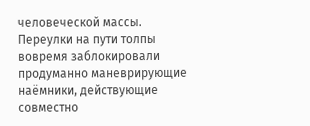человеческой массы. Переулки на пути толпы вовремя заблокировали продуманно маневрирующие наёмники, действующие совместно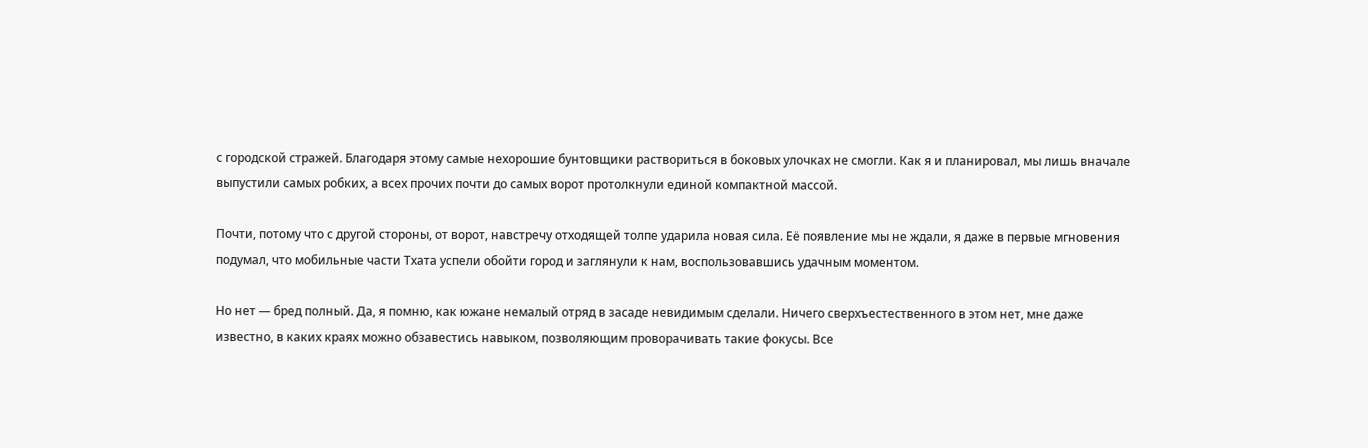с городской стражей. Благодаря этому самые нехорошие бунтовщики раствориться в боковых улочках не смогли. Как я и планировал, мы лишь вначале выпустили самых робких, а всех прочих почти до самых ворот протолкнули единой компактной массой.

Почти, потому что с другой стороны, от ворот, навстречу отходящей толпе ударила новая сила. Её появление мы не ждали, я даже в первые мгновения подумал, что мобильные части Тхата успели обойти город и заглянули к нам, воспользовавшись удачным моментом.

Но нет — бред полный. Да, я помню, как южане немалый отряд в засаде невидимым сделали. Ничего сверхъестественного в этом нет, мне даже известно, в каких краях можно обзавестись навыком, позволяющим проворачивать такие фокусы. Все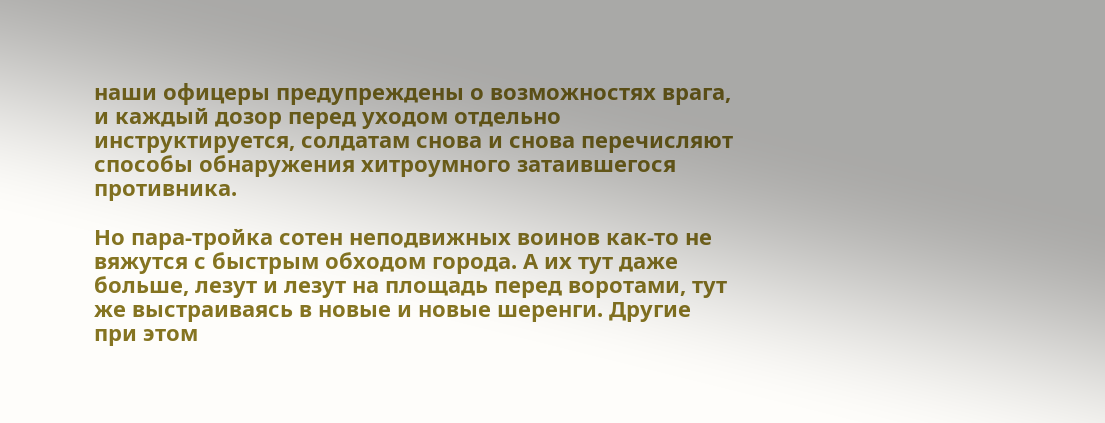наши офицеры предупреждены о возможностях врага, и каждый дозор перед уходом отдельно инструктируется, солдатам снова и снова перечисляют способы обнаружения хитроумного затаившегося противника.

Но пара-тройка сотен неподвижных воинов как-то не вяжутся с быстрым обходом города. А их тут даже больше, лезут и лезут на площадь перед воротами, тут же выстраиваясь в новые и новые шеренги. Другие при этом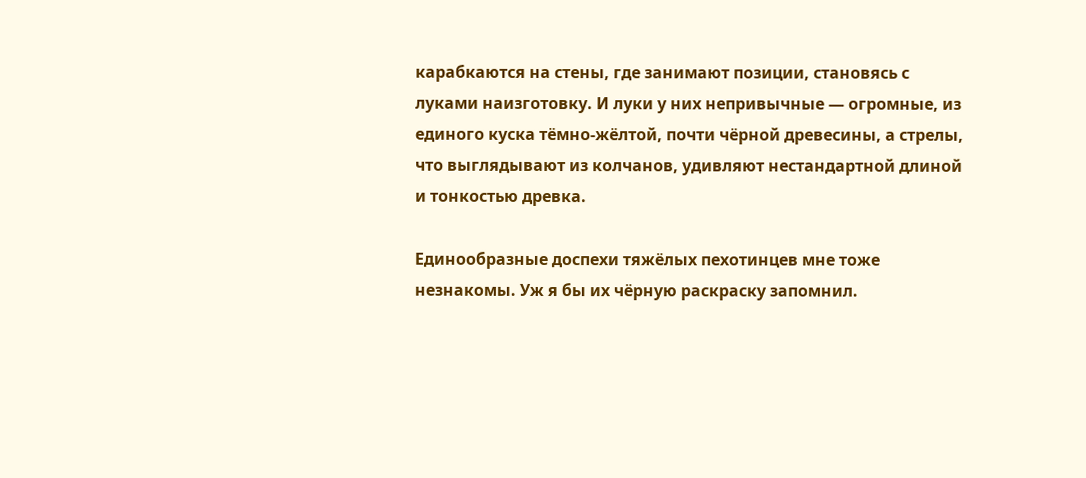карабкаются на стены, где занимают позиции, становясь с луками наизготовку. И луки у них непривычные — огромные, из единого куска тёмно-жёлтой, почти чёрной древесины, а стрелы, что выглядывают из колчанов, удивляют нестандартной длиной и тонкостью древка.

Единообразные доспехи тяжёлых пехотинцев мне тоже незнакомы. Уж я бы их чёрную раскраску запомнил.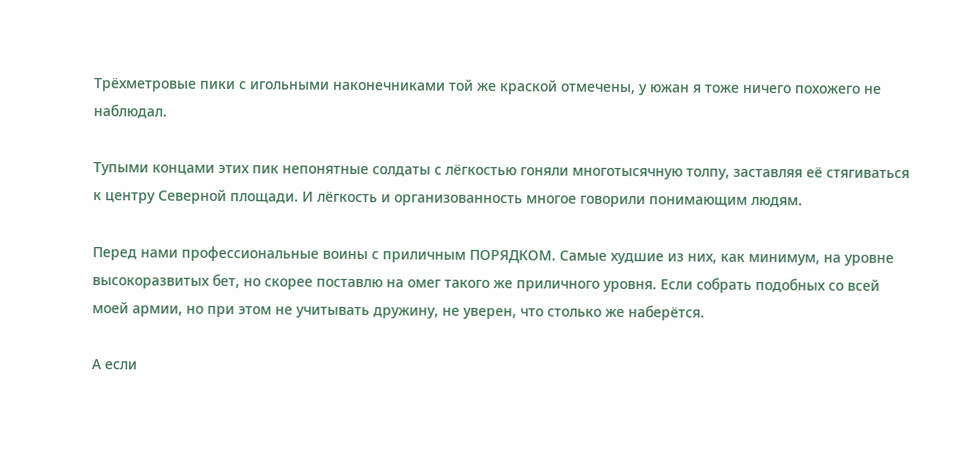Трёхметровые пики с игольными наконечниками той же краской отмечены, у южан я тоже ничего похожего не наблюдал.

Тупыми концами этих пик непонятные солдаты с лёгкостью гоняли многотысячную толпу, заставляя её стягиваться к центру Северной площади. И лёгкость и организованность многое говорили понимающим людям.

Перед нами профессиональные воины с приличным ПОРЯДКОМ. Самые худшие из них, как минимум, на уровне высокоразвитых бет, но скорее поставлю на омег такого же приличного уровня. Если собрать подобных со всей моей армии, но при этом не учитывать дружину, не уверен, что столько же наберётся.

А если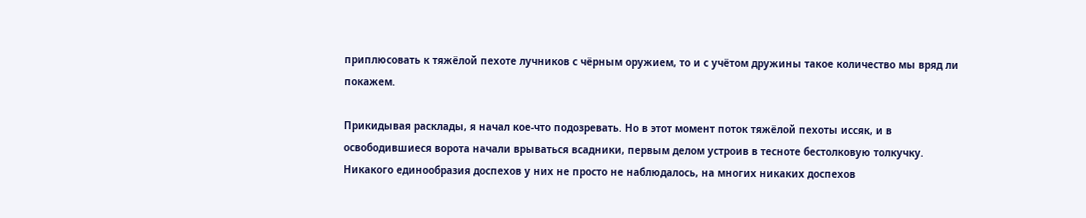приплюсовать к тяжёлой пехоте лучников с чёрным оружием, то и с учётом дружины такое количество мы вряд ли покажем.

Прикидывая расклады, я начал кое-что подозревать. Но в этот момент поток тяжёлой пехоты иссяк, и в освободившиеся ворота начали врываться всадники, первым делом устроив в тесноте бестолковую толкучку. Никакого единообразия доспехов у них не просто не наблюдалось, на многих никаких доспехов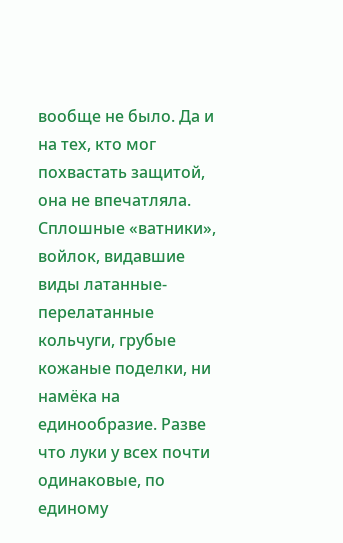вообще не было. Да и на тех, кто мог похвастать защитой, она не впечатляла. Сплошные «ватники», войлок, видавшие виды латанные-перелатанные кольчуги, грубые кожаные поделки, ни намёка на единообразие. Разве что луки у всех почти одинаковые, по единому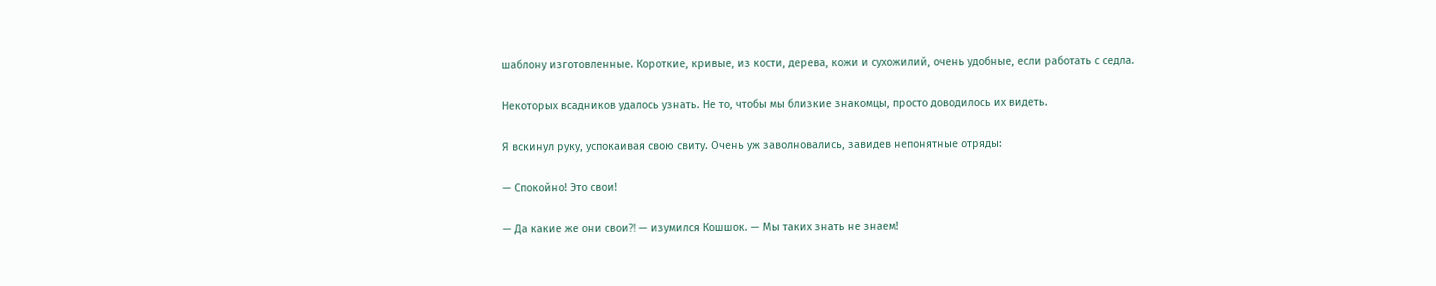шаблону изготовленные. Короткие, кривые, из кости, дерева, кожи и сухожилий, очень удобные, если работать с седла.

Некоторых всадников удалось узнать. Не то, чтобы мы близкие знакомцы, просто доводилось их видеть.

Я вскинул руку, успокаивая свою свиту. Очень уж заволновались, завидев непонятные отряды:

— Спокойно! Это свои!

— Да какие же они свои⁈ — изумился Кошшок. — Мы таких знать не знаем!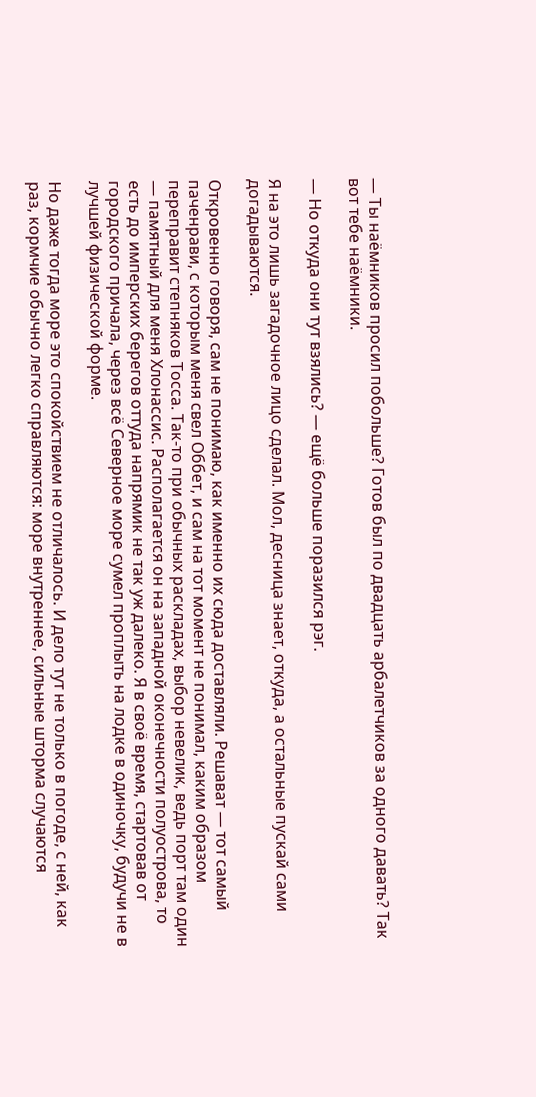— Ты наёмников просил побольше? Готов был по двадцать арбалетчиков за одного давать? Так вот тебе наёмники.

— Но откуда они тут взялись? — ещё больше поразился рэг.

Я на это лишь загадочное лицо сделал. Мол, десница знает, откуда, а остальные пускай сами догадываются.

Откровенно говоря, сам не понимаю, как именно их сюда доставляли. Решават — тот самый паченрави, с которым меня свел Оббет, и сам на тот момент не понимал, каким образом переправит степняков Тосса. Так-то при обычных раскладах, выбор невелик, ведь порт там один — памятный для меня Хлонассис. Располагается он на западной оконечности полуострова, то есть до имперских берегов оттуда напрямик не так уж далеко. Я в своё время, стартовав от городского причала, через всё Северное море сумел проплыть на лодке в одиночку, будучи не в лучшей физической форме.

Но даже тогда море это спокойствием не отличалось. И дело тут не только в погоде, с ней, как раз, кормчие обычно легко справляются: море внутреннее, сильные шторма случаются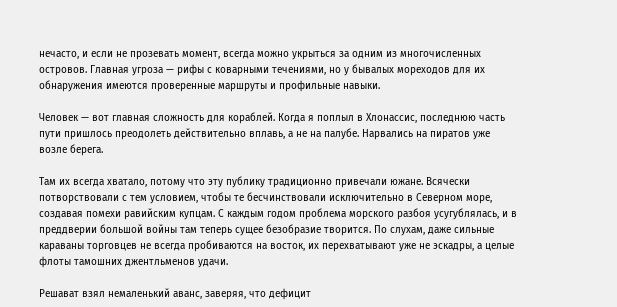нечасто, и если не прозевать момент, всегда можно укрыться за одним из многочисленных островов. Главная угроза — рифы с коварными течениями, но у бывалых мореходов для их обнаружения имеются проверенные маршруты и профильные навыки.

Человек — вот главная сложность для кораблей. Когда я поплыл в Хлонассис, последнюю часть пути пришлось преодолеть действительно вплавь, а не на палубе. Нарвались на пиратов уже возле берега.

Там их всегда хватало, потому что эту публику традиционно привечали южане. Всячески потворствовали с тем условием, чтобы те бесчинствовали исключительно в Северном море, создавая помехи равийским купцам. С каждым годом проблема морского разбоя усугублялась, и в преддверии большой войны там теперь сущее безобразие творится. По слухам, даже сильные караваны торговцев не всегда пробиваются на восток, их перехватывают уже не эскадры, а целые флоты тамошних джентльменов удачи.

Решават взял немаленький аванс, заверяя, что дефицит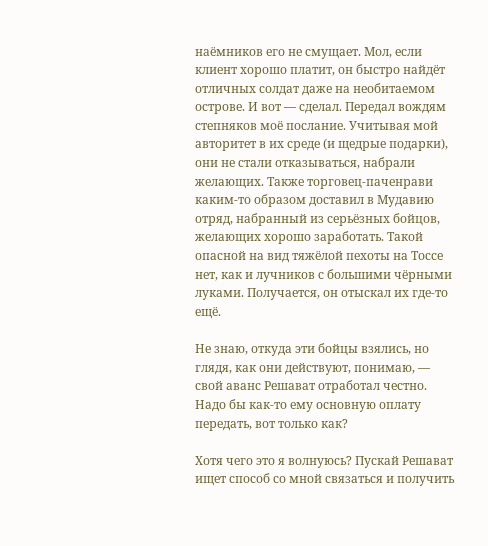наёмников его не смущает. Мол, если клиент хорошо платит, он быстро найдёт отличных солдат даже на необитаемом острове. И вот — сделал. Передал вождям степняков моё послание. Учитывая мой авторитет в их среде (и щедрые подарки), они не стали отказываться, набрали желающих. Также торговец-паченрави каким-то образом доставил в Мудавию отряд, набранный из серьёзных бойцов, желающих хорошо заработать. Такой опасной на вид тяжёлой пехоты на Тоссе нет, как и лучников с большими чёрными луками. Получается, он отыскал их где-то ещё.

Не знаю, откуда эти бойцы взялись, но глядя, как они действуют, понимаю, — свой аванс Решават отработал честно. Надо бы как-то ему основную оплату передать, вот только как?

Хотя чего это я волнуюсь? Пускай Решават ищет способ со мной связаться и получить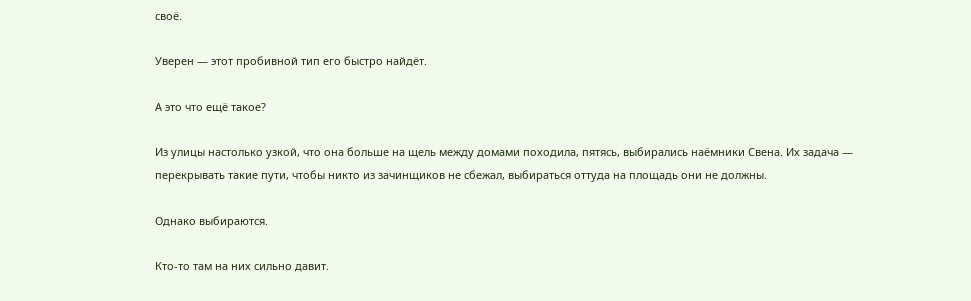своё.

Уверен — этот пробивной тип его быстро найдёт.

А это что ещё такое?

Из улицы настолько узкой, что она больше на щель между домами походила, пятясь, выбирались наёмники Свена. Их задача — перекрывать такие пути, чтобы никто из зачинщиков не сбежал, выбираться оттуда на площадь они не должны.

Однако выбираются.

Кто-то там на них сильно давит.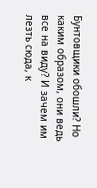Бунтовщики обошли? Но каким образом, они ведь все на виду? И зачем им лезть сюда, к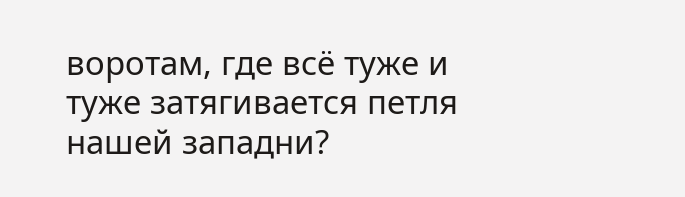воротам, где всё туже и туже затягивается петля нашей западни?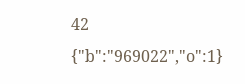42
{"b":"969022","o":1}